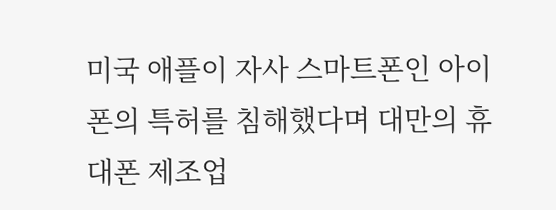미국 애플이 자사 스마트폰인 아이폰의 특허를 침해했다며 대만의 휴대폰 제조업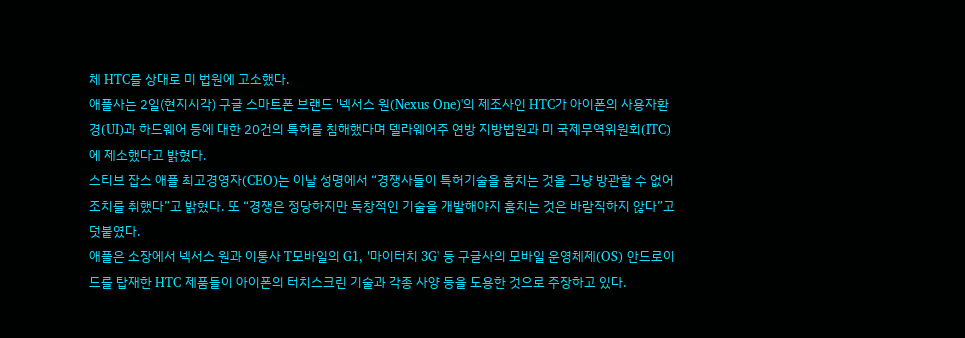체 HTC를 상대로 미 법원에 고소했다.
애플사는 2일(현지시각) 구글 스마트폰 브랜드 '넥서스 원(Nexus One)'의 제조사인 HTC가 아이폰의 사용자환경(UI)과 하드웨어 등에 대한 20건의 특허를 침해했다며 델라웨어주 연방 지방법원과 미 국제무역위원회(ITC)에 제소했다고 밝혔다.
스티브 잡스 애플 최고경영자(CEO)는 이날 성명에서 “경쟁사들이 특허기술을 훔치는 것을 그냥 방관할 수 없어 조치를 취했다”고 밝혔다. 또 “경쟁은 정당하지만 독창적인 기술을 개발해야지 훔치는 것은 바람직하지 않다”고 덧붙였다.
애플은 소장에서 넥서스 원과 이통사 T모바일의 G1, '마이터치 3G' 등 구글사의 모바일 운영체제(OS) 안드로이드를 탑재한 HTC 제품들이 아이폰의 터치스크린 기술과 각종 사양 등을 도용한 것으로 주장하고 있다.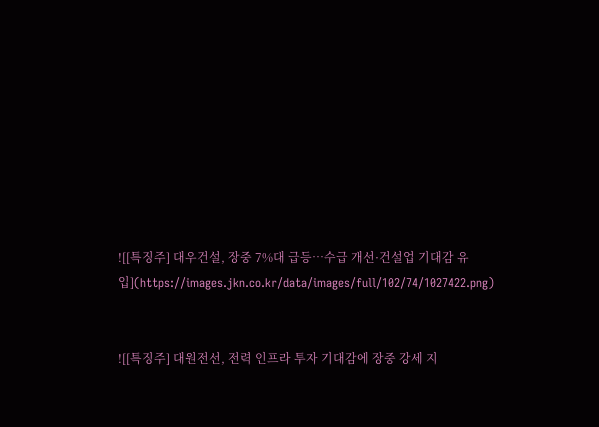![[특징주] 대우건설, 장중 7%대 급등…수급 개선·건설업 기대감 유입](https://images.jkn.co.kr/data/images/full/102/74/1027422.png)


![[특징주] 대원전선, 전력 인프라 투자 기대감에 장중 강세 지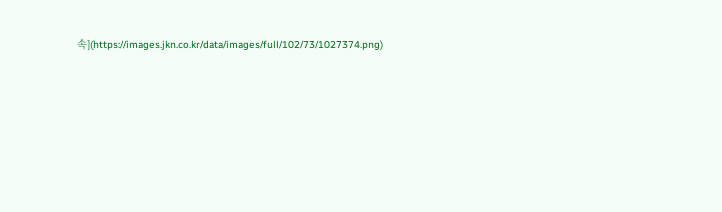속](https://images.jkn.co.kr/data/images/full/102/73/1027374.png)